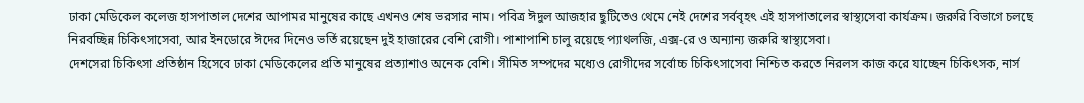ঢাকা মেডিকেল কলেজ হাসপাতাল দেশের আপামর মানুষের কাছে এখনও শেষ ভরসার নাম। পবিত্র ঈদুল আজহার ছুটিতেও থেমে নেই দেশের সর্ববৃহৎ এই হাসপাতালের স্বাস্থ্যসেবা কার্যক্রম। জরুরি বিভাগে চলছে নিরবচ্ছিন্ন চিকিৎসাসেবা, আর ইনডোরে ঈদের দিনেও ভর্তি রয়েছেন দুই হাজারের বেশি রোগী। পাশাপাশি চালু রয়েছে প্যাথলজি, এক্স-রে ও অন্যান্য জরুরি স্বাস্থ্যসেবা।
দেশসেরা চিকিৎসা প্রতিষ্ঠান হিসেবে ঢাকা মেডিকেলের প্রতি মানুষের প্রত্যাশাও অনেক বেশি। সীমিত সম্পদের মধ্যেও রোগীদের সর্বোচ্চ চিকিৎসাসেবা নিশ্চিত করতে নিরলস কাজ করে যাচ্ছেন চিকিৎসক, নার্স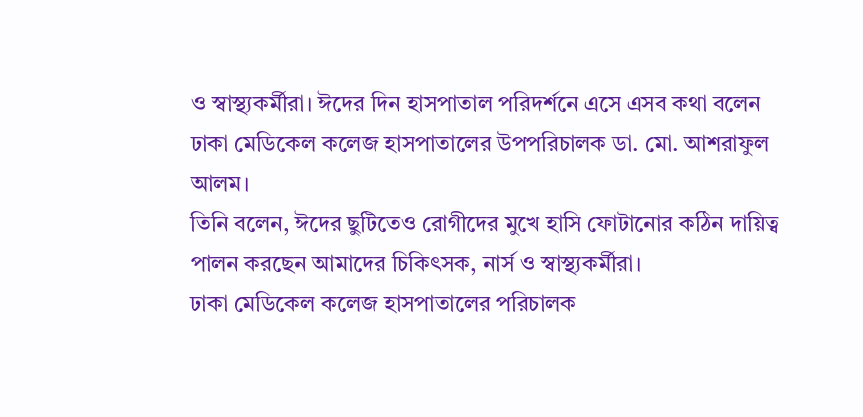ও স্বাস্থ্যকর্মীরা। ঈদের দিন হাসপাতাল পরিদর্শনে এসে এসব কথা বলেন ঢাকা মেডিকেল কলেজ হাসপাতালের উপপরিচালক ডা. মো. আশরাফুল আলম।
তিনি বলেন, ঈদের ছুটিতেও রোগীদের মুখে হাসি ফোটানোর কঠিন দায়িত্ব পালন করছেন আমাদের চিকিৎসক, নার্স ও স্বাস্থ্যকর্মীরা।
ঢাকা মেডিকেল কলেজ হাসপাতালের পরিচালক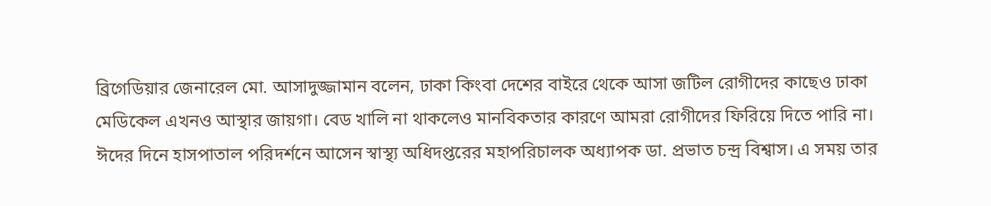ব্রিগেডিয়ার জেনারেল মো. আসাদুজ্জামান বলেন, ঢাকা কিংবা দেশের বাইরে থেকে আসা জটিল রোগীদের কাছেও ঢাকা মেডিকেল এখনও আস্থার জায়গা। বেড খালি না থাকলেও মানবিকতার কারণে আমরা রোগীদের ফিরিয়ে দিতে পারি না।
ঈদের দিনে হাসপাতাল পরিদর্শনে আসেন স্বাস্থ্য অধিদপ্তরের মহাপরিচালক অধ্যাপক ডা. প্রভাত চন্দ্র বিশ্বাস। এ সময় তার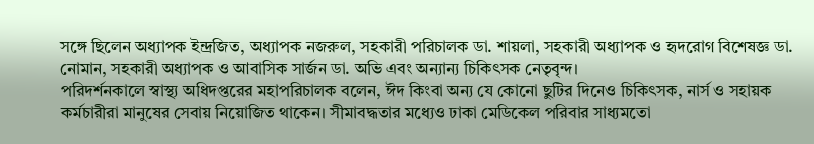সঙ্গে ছিলেন অধ্যাপক ইন্দ্রজিত, অধ্যাপক নজরুল, সহকারী পরিচালক ডা. শায়লা, সহকারী অধ্যাপক ও হৃদরোগ বিশেষজ্ঞ ডা. নোমান, সহকারী অধ্যাপক ও আবাসিক সার্জন ডা. অভি এবং অন্যান্য চিকিৎসক নেতৃবৃন্দ।
পরিদর্শনকালে স্বাস্থ্য অধিদপ্তরের মহাপরিচালক বলেন, ঈদ কিংবা অন্য যে কোনো ছুটির দিনেও চিকিৎসক, নার্স ও সহায়ক কর্মচারীরা মানুষের সেবায় নিয়োজিত থাকেন। সীমাবদ্ধতার মধ্যেও ঢাকা মেডিকেল পরিবার সাধ্যমতো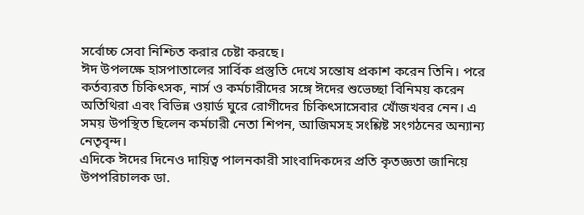সর্বোচ্চ সেবা নিশ্চিত করার চেষ্টা করছে।
ঈদ উপলক্ষে হাসপাতালের সার্বিক প্রস্তুতি দেখে সন্তোষ প্রকাশ করেন তিনি। পরে কর্তব্যরত চিকিৎসক, নার্স ও কর্মচারীদের সঙ্গে ঈদের শুভেচ্ছা বিনিময় করেন অতিথিরা এবং বিভিন্ন ওয়ার্ড ঘুরে রোগীদের চিকিৎসাসেবার খোঁজখবর নেন। এ সময় উপস্থিত ছিলেন কর্মচারী নেতা শিপন, আজিমসহ সংশ্লিষ্ট সংগঠনের অন্যান্য নেতৃবৃন্দ।
এদিকে ঈদের দিনেও দায়িত্ব পালনকারী সাংবাদিকদের প্রতি কৃতজ্ঞতা জানিয়ে উপপরিচালক ডা.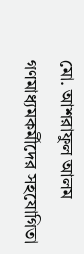মো. আশরাফুল আলম গণমাধ্যমকর্মীদের সহযোগিতা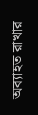অব্যাহত রাখার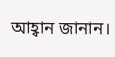আহ্বান জানান।